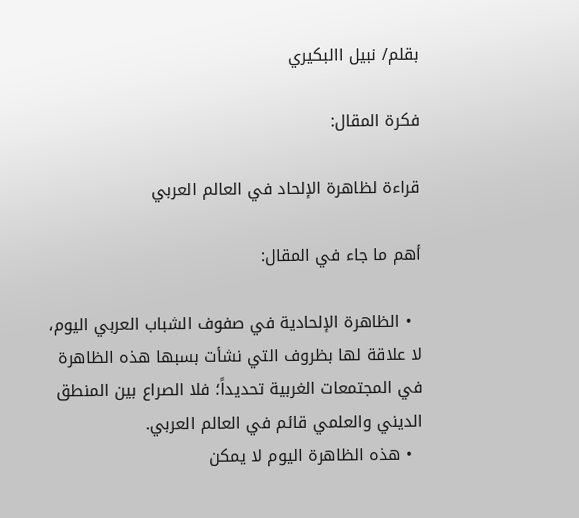بقلم/ نبيل االبكيري

فكرة المقال:

قراءة لظاهرة الإلحاد في العالم العربي

أهم ما جاء في المقال:

  • الظاهرة الإلحادية في صفوف الشباب العربي اليوم، لا علاقة لها بظروف التي نشأت بسبها هذه الظاهرة في المجتمعات الغربية تحديداً؛ فلا الصراع بين المنطق الديني والعلمي قائم في العالم العربي.
  • هذه الظاهرة اليوم لا يمكن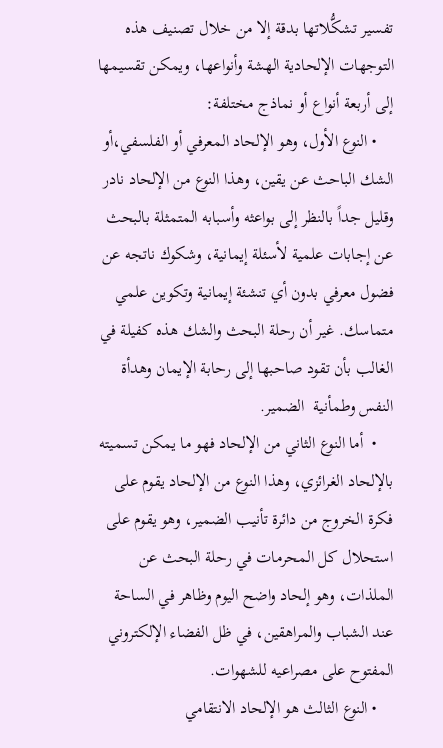تفسير تشكُّلاتها بدقة إلا من خلال تصنيف هذه التوجهات الإلحادية الهشة وأنواعها، ويمكن تقسيمها إلى أربعة أنواع أو نماذج مختلفة:
    • النوع الأول، وهو الإلحاد المعرفي أو الفلسفي،أو الشك الباحث عن يقين، وهذا النوع من الإلحاد نادر وقليل جداً بالنظر إلى بواعثه وأسبابه المتمثلة بالبحث عن إجابات علمية لأسئلة إيمانية، وشكوك ناتجه عن فضول معرفي بدون أي تنشئة إيمانية وتكوين علمي متماسك. غير أن رحلة البحث والشك هذه كفيلة في الغالب بأن تقود صاحبها إلى رحابة الإيمان وهدأة النفس وطمأنية  الضمير.
    •  أما النوع الثاني من الإلحاد فهو ما يمكن تسميته بالإلحاد الغرائزي، وهذا النوع من الإلحاد يقوم على فكرة الخروج من دائرة تأنيب الضمير، وهو يقوم على استحلال كل المحرمات في رحلة البحث عن الملذات، وهو إلحاد واضح اليوم وظاهر في الساحة عند الشباب والمراهقين، في ظل الفضاء الإلكتروني المفتوح على مصراعيه للشهوات.
    • النوع الثالث هو الإلحاد الانتقامي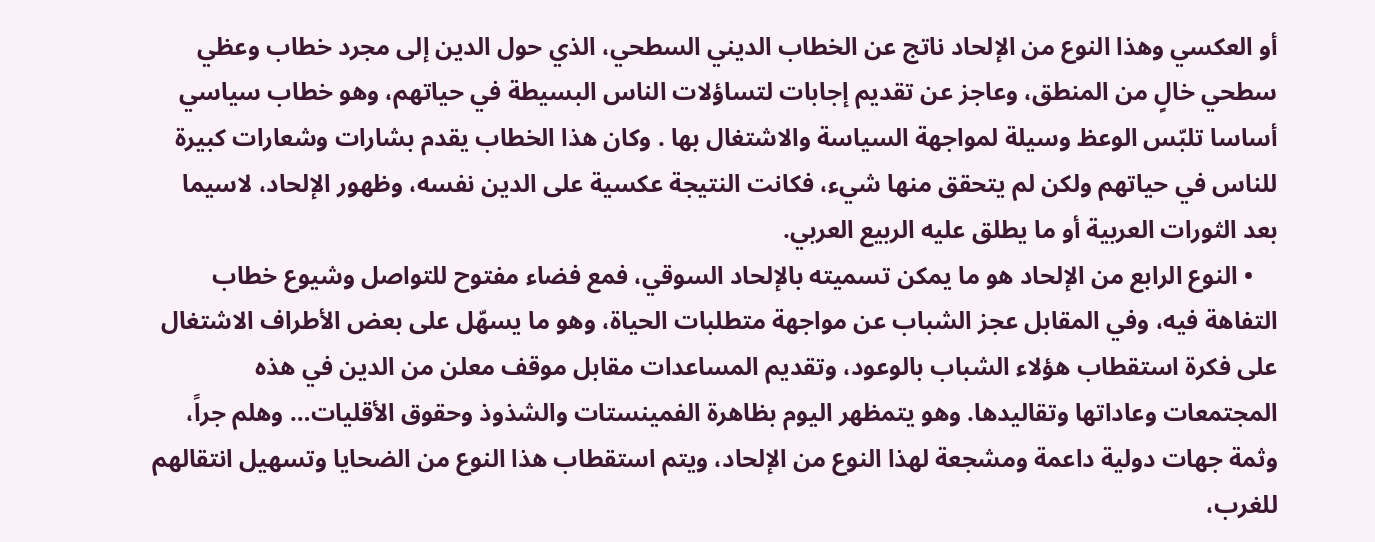أو العكسي وهذا النوع من الإلحاد ناتج عن الخطاب الديني السطحي، الذي حول الدين إلى مجرد خطاب وعظي سطحي خالٍ من المنطق، وعاجز عن تقديم إجابات لتساؤلات الناس البسيطة في حياتهم، وهو خطاب سياسي أساسا تلبّس الوعظ وسيلة لمواجهة السياسة والاشتغال بها . وكان هذا الخطاب يقدم بشارات وشعارات كبيرة للناس في حياتهم ولكن لم يتحقق منها شيء، فكانت النتيجة عكسية على الدين نفسه، وظهور الإلحاد، لاسيما بعد الثورات العربية أو ما يطلق عليه الربيع العربي.
    • النوع الرابع من الإلحاد هو ما يمكن تسميته بالإلحاد السوقي، فمع فضاء مفتوح للتواصل وشيوع خطاب التفاهة فيه، وفي المقابل عجز الشباب عن مواجهة متطلبات الحياة، وهو ما يسهّل على بعض الأطراف الاشتغال على فكرة استقطاب هؤلاء الشباب بالوعود، وتقديم المساعدات مقابل موقف معلن من الدين في هذه المجتمعات وعاداتها وتقاليدها. وهو يتمظهر اليوم بظاهرة الفمينستات والشذوذ وحقوق الأقليات… وهلم جراً، وثمة جهات دولية داعمة ومشجعة لهذا النوع من الإلحاد، ويتم استقطاب هذا النوع من الضحايا وتسهيل انتقالهم للغرب،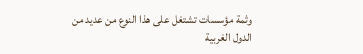وثمة مؤسسات تشتغل على هذا النوع من عديد من الدول الغربية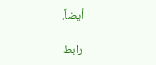أيضاً.

رابط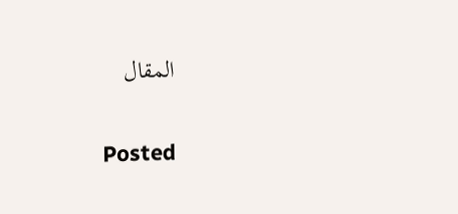المقال

Posted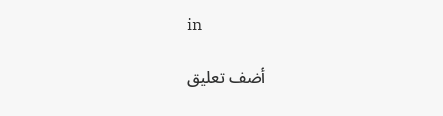in

أضف تعليق